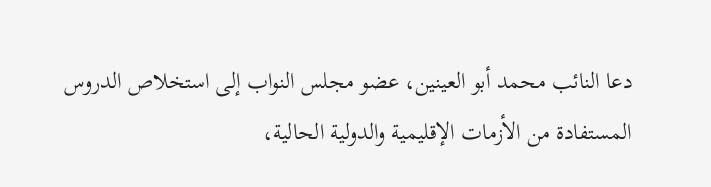دعا النائب محمد أبو العينين، عضو مجلس النواب إلى استخلاص الدروس المستفادة من الأزمات الإقليمية والدولية الحالية،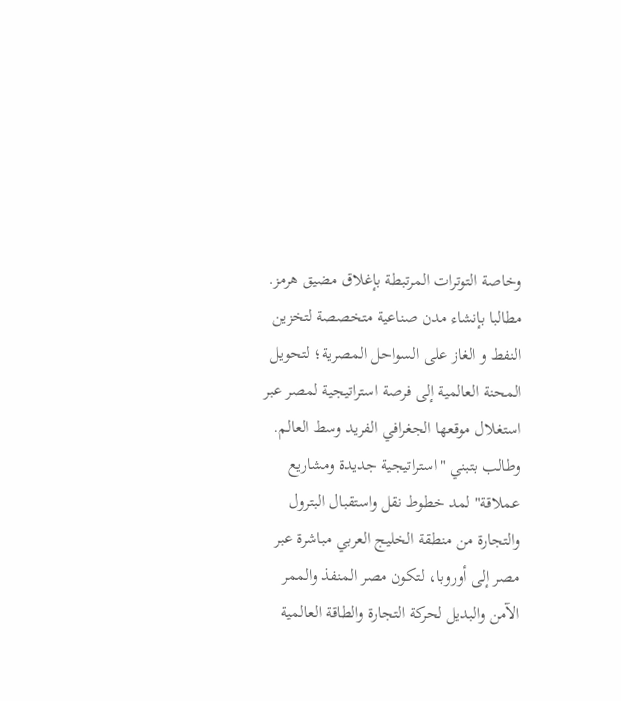وخاصة التوترات المرتبطة بإغلاق مضيق هرمز. مطالبا بإنشاء مدن صناعية متخصصة لتخزين النفط و الغاز على السواحل المصرية؛ لتحويل المحنة العالمية إلى فرصة استراتيجية لمصر عبر استغلال موقعها الجغرافي الفريد وسط العالم.
وطالب بتبني "استراتيجية جديدة ومشاريع عملاقة" لمد خطوط نقل واستقبال البترول والتجارة من منطقة الخليج العربي مباشرة عبر مصر إلى أوروبا، لتكون مصر المنفذ والممر الآمن والبديل لحركة التجارة والطاقة العالمية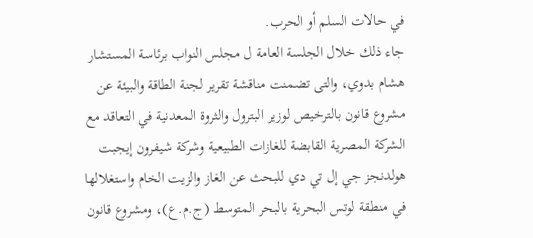في حالات السلم أو الحرب.
جاء ذلك خلال الجلسة العامة ل مجلس النواب برئاسة المستشار هشام بدوي، والتى تضمنت مناقشة تقرير لجنة الطاقة والبيئة عن مشروع قانون بالترخيص لوزير البترول والثروة المعدنية في التعاقد مع الشركة المصرية القابضة للغازات الطبيعية وشركة شيفرون إيجبت هولدنجز جي إل تي دي للبحث عن الغاز والزيت الخام واستغلالها في منطقة لوتس البحرية بالبحر المتوسط (ج.م.ع)، ومشروع قانون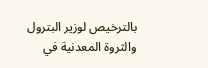بالترخيص لوزير البترول والثروة المعدنية في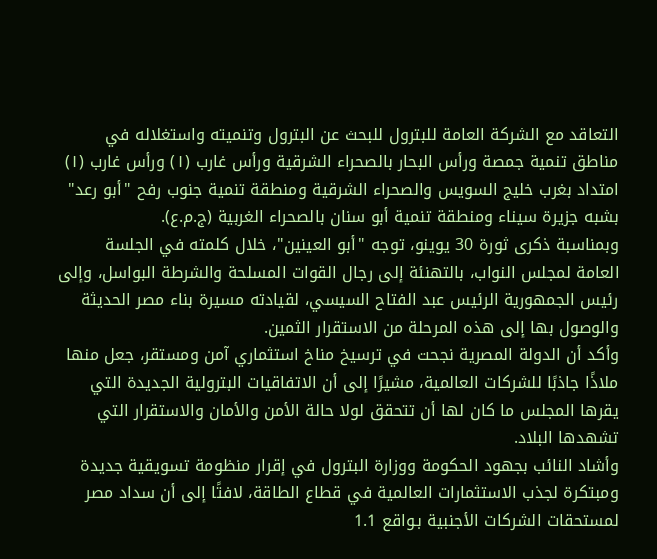التعاقد مع الشركة العامة للبترول للبحث عن البترول وتنميته واستغلاله في مناطق تنمية جمصة ورأس البحار بالصحراء الشرقية ورأس غارب (١) ورأس غارب (١) امتداد بغرب خليج السويس والصحراء الشرقية ومنطقة تنمية جنوب رفح "أبو رعد" بشبه جزيرة سيناء ومنطقة تنمية أبو سنان بالصحراء الغربية (ج.م.ع).
وبمناسبة ذكرى ثورة 30 يوينو، توجه "أبو العينين"، خلال كلمته في الجلسة العامة لمجلس النواب، بالتهنئة إلى رجال القوات المسلحة والشرطة البواسل، وإلى رئيس الجمهورية الرئيس عبد الفتاح السيسي، لقيادته مسيرة بناء مصر الحديثة والوصول بها إلى هذه المرحلة من الاستقرار الثمين.
وأكد أن الدولة المصرية نجحت في ترسيخ مناخ استثماري آمن ومستقر، جعل منها ملاذًا جاذبًا للشركات العالمية، مشيرًا إلى أن الاتفاقيات البترولية الجديدة التي يقرها المجلس ما كان لها أن تتحقق لولا حالة الأمن والأمان والاستقرار التي تشهدها البلاد.
وأشاد النائب بجهود الحكومة ووزارة البترول في إقرار منظومة تسويقية جديدة ومبتكرة لجذب الاستثمارات العالمية في قطاع الطاقة، لافتًا إلى أن سداد مصر لمستحقات الشركات الأجنبية بـواقع 1.1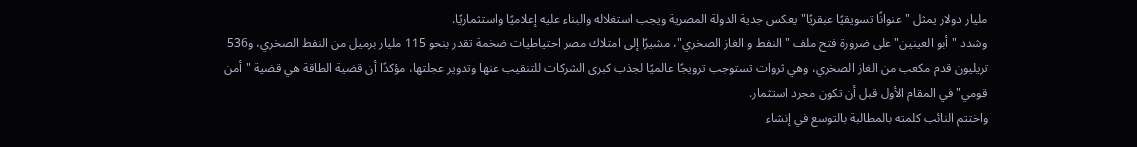مليار دولار يمثل "عنوانًا تسويقيًا عبقريًا" يعكس جدية الدولة المصرية ويجب استغلاله والبناء عليه إعلاميًا واستثماريًا.
وشدد "أبو العينين" على ضرورة فتح ملف " النفط و الغاز الصخري"، مشيرًا إلى امتلاك مصر احتياطيات ضخمة تقدر بنحو 115 مليار برميل من النفط الصخري، و536 تريليون قدم مكعب من الغاز الصخري، وهي ثروات تستوجب ترويجًا عالميًا لجذب كبرى الشركات للتنقيب عنها وتدوير عجلتها، مؤكدًا أن قضية الطاقة هي قضية "أمن قومي" في المقام الأول قبل أن تكون مجرد استثمار.
واختتم النائب كلمته بالمطالبة بالتوسع في إنشاء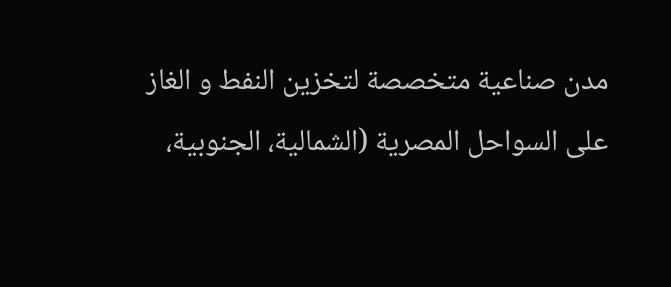مدن صناعية متخصصة لتخزين النفط و الغاز على السواحل المصرية (الشمالية، الجنوبية،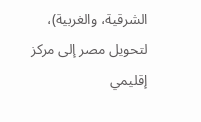الشرقية، والغربية)، لتحويل مصر إلى مركز إقليمي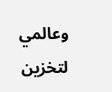وعالمي لتخزين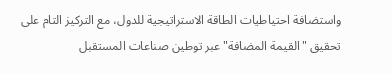واستضافة احتياطيات الطاقة الاستراتيجية للدول، مع التركيز التام على تحقيق "القيمة المضافة" عبر توطين صناعات المستقبل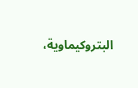البتروكيماوية،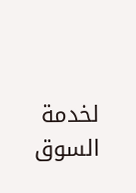لخدمة السوق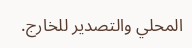المحلي والتصدير للخارج.